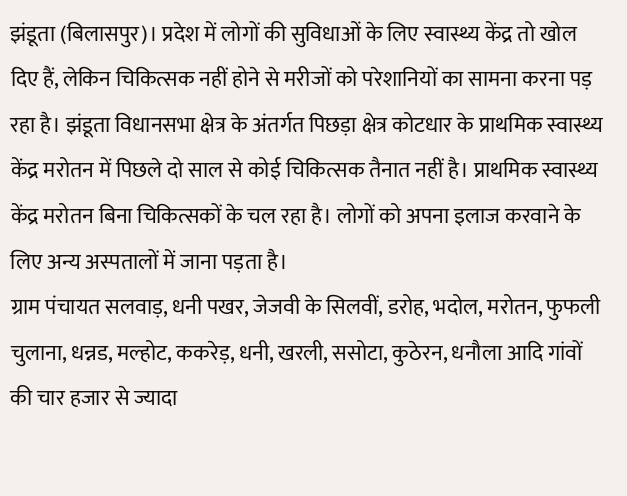झंडूता (बिलासपुर)। प्रदेश में लोगों की सुविधाओं के लिए स्वास्थ्य केंद्र तो खोल दिए हैं, लेकिन चिकित्सक नहीं होने से मरीजों को परेशानियों का सामना करना पड़ रहा है। झंडूता विधानसभा क्षेत्र के अंतर्गत पिछड़ा क्षेत्र कोटधार के प्राथमिक स्वास्थ्य केंद्र मरोतन में पिछले दो साल से कोई चिकित्सक तैनात नहीं है। प्राथमिक स्वास्थ्य केंद्र मरोतन बिना चिकित्सकों के चल रहा है। लोगों को अपना इलाज करवाने के लिए अन्य अस्पतालों में जाना पड़ता है।
ग्राम पंचायत सलवाड़, धनी पखर, जेजवी के सिलवीं, डरोह, भदोल, मरोतन, फुफली चुलाना, धन्नड, मल्होट, ककरेड़, धनी, खरली, ससोटा, कुठेरन, धनौला आदि गांवों की चार हजार से ज्यादा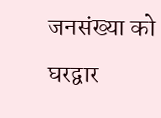जनसंख्या को घरद्वार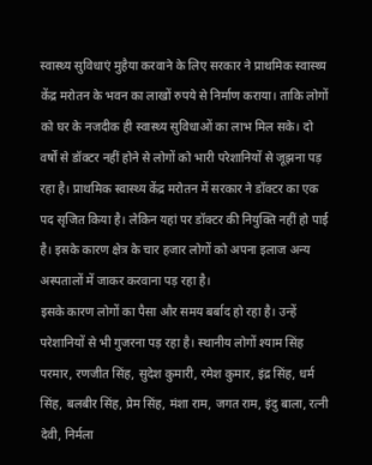स्वास्थ्य सुविधाएं मुहैया करवाने के लिए सरकार ने प्राथमिक स्वास्थ्य केंद्र मरोतन के भवन का लाखों रुपये से निर्माण कराया। ताकि लोगों को घर के नजदीक ही स्वास्थ्य सुविधाओं का लाभ मिल सके। दो वर्षों से डॉक्टर नहीं होने से लोगों को भारी परेशानियों से जूझना पड़ रहा है। प्राथमिक स्वास्थ्य केंद्र मरोतन में सरकार ने डॉक्टर का एक पद सृजित किया है। लेकिन यहां पर डॉक्टर की नियुक्ति नहीं हो पाई है। इसके कारण क्षेत्र के चार हजार लोगों को अपना इलाज अन्य अस्पतालों में जाकर करवाना पड़ रहा है।
इसके कारण लोगों का पैसा और समय बर्बाद हो रहा है। उन्हें परेशानियों से भी गुजरना पड़ रहा है। स्थानीय लोगों श्याम सिंह परमार, रणजीत सिंह, सुदेश कुमारी, रमेश कुमार, इंद्र सिंह, धर्म सिंह, बलबीर सिंह, प्रेम सिंह, मंशा राम, जगत राम, इंदु बाला, रत्नी देवी, निर्मला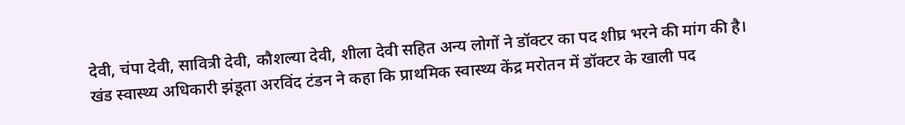देवी, चंपा देवी, सावित्री देवी, कौशल्या देवी, शीला देवी सहित अन्य लोगों ने डॉक्टर का पद शीघ्र भरने की मांग की है।
खंड स्वास्थ्य अधिकारी झंडूता अरविंद टंडन ने कहा कि प्राथमिक स्वास्थ्य केंद्र मरोतन में डॉक्टर के खाली पद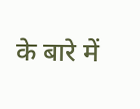के बारे में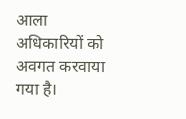आला अधिकारियों को अवगत करवाया गया है।